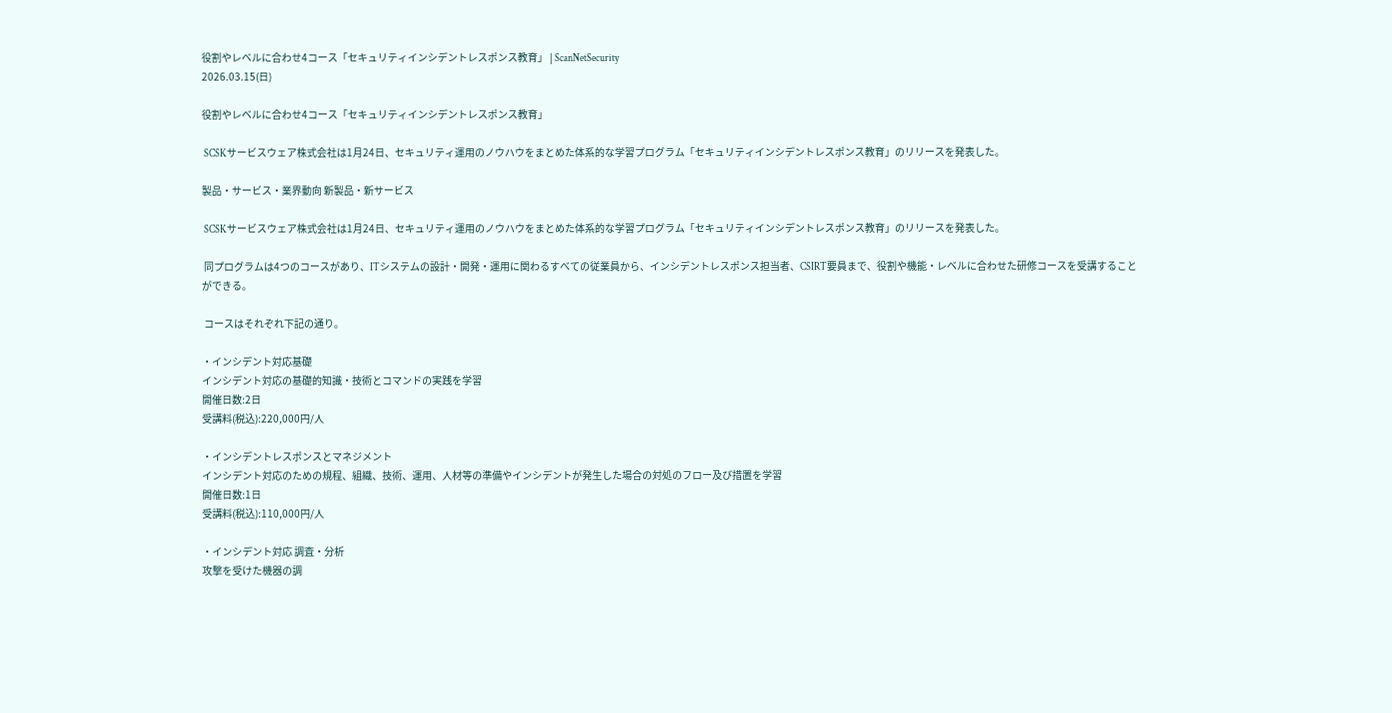役割やレベルに合わせ4コース「セキュリティインシデントレスポンス教育」 | ScanNetSecurity
2026.03.15(日)

役割やレベルに合わせ4コース「セキュリティインシデントレスポンス教育」

 SCSKサービスウェア株式会社は1月24日、セキュリティ運用のノウハウをまとめた体系的な学習プログラム「セキュリティインシデントレスポンス教育」のリリースを発表した。

製品・サービス・業界動向 新製品・新サービス

 SCSKサービスウェア株式会社は1月24日、セキュリティ運用のノウハウをまとめた体系的な学習プログラム「セキュリティインシデントレスポンス教育」のリリースを発表した。

 同プログラムは4つのコースがあり、ITシステムの設計・開発・運用に関わるすべての従業員から、インシデントレスポンス担当者、CSIRT要員まで、役割や機能・レベルに合わせた研修コースを受講することができる。

 コースはそれぞれ下記の通り。

・インシデント対応基礎
インシデント対応の基礎的知識・技術とコマンドの実践を学習
開催日数:2日
受講料(税込):220,000円/人

・インシデントレスポンスとマネジメント
インシデント対応のための規程、組織、技術、運用、人材等の準備やインシデントが発生した場合の対処のフロー及び措置を学習
開催日数:1日
受講料(税込):110,000円/人

・インシデント対応 調査・分析
攻撃を受けた機器の調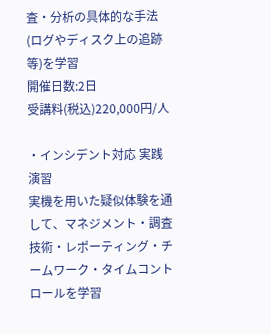査・分析の具体的な手法(ログやディスク上の追跡等)を学習
開催日数:2日
受講料(税込)220,000円/人

・インシデント対応 実践演習
実機を用いた疑似体験を通して、マネジメント・調査技術・レポーティング・チームワーク・タイムコントロールを学習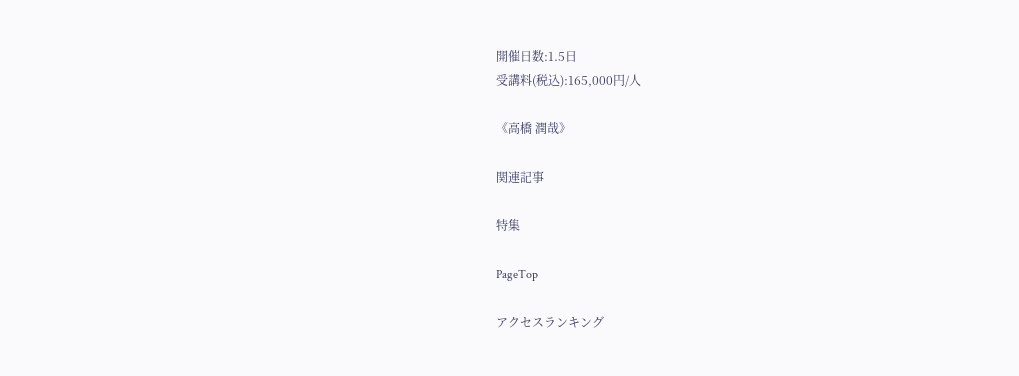開催日数:1.5日
受講料(税込):165,000円/人

《高橋 潤哉》

関連記事

特集

PageTop

アクセスランキング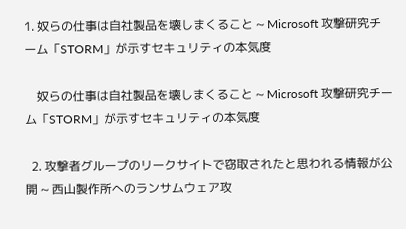1. 奴らの仕事は自社製品を壊しまくること ~ Microsoft 攻撃研究チーム「STORM」が示すセキュリティの本気度

    奴らの仕事は自社製品を壊しまくること ~ Microsoft 攻撃研究チーム「STORM」が示すセキュリティの本気度

  2. 攻撃者グループのリークサイトで窃取されたと思われる情報が公開 ~ 西山製作所へのランサムウェア攻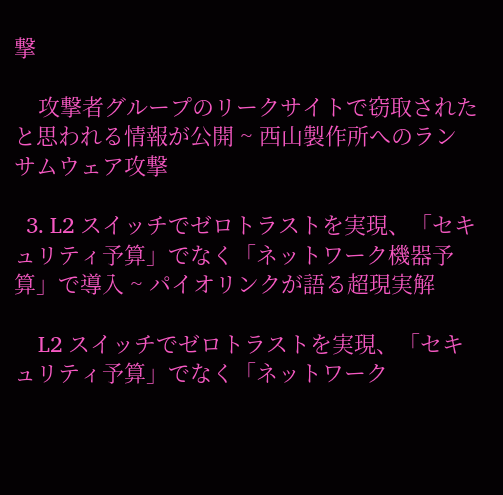撃

    攻撃者グループのリークサイトで窃取されたと思われる情報が公開 ~ 西山製作所へのランサムウェア攻撃

  3. L2 スイッチでゼロトラストを実現、「セキュリティ予算」でなく「ネットワーク機器予算」で導入 ~ パイオリンクが語る超現実解

    L2 スイッチでゼロトラストを実現、「セキュリティ予算」でなく「ネットワーク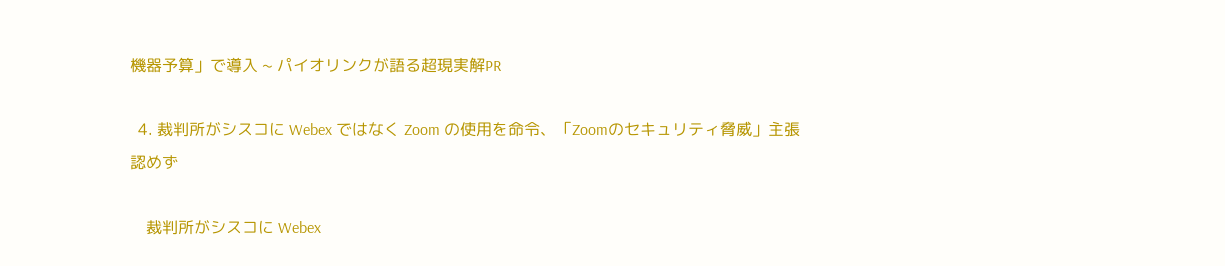機器予算」で導入 ~ パイオリンクが語る超現実解PR

  4. 裁判所がシスコに Webex ではなく Zoom の使用を命令、「Zoomのセキュリティ脅威」主張認めず

    裁判所がシスコに Webex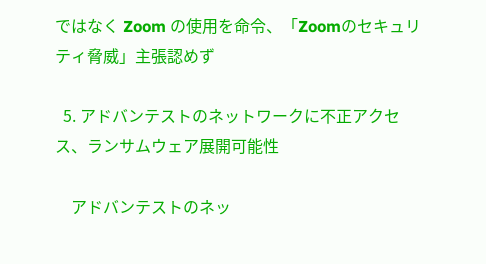ではなく Zoom の使用を命令、「Zoomのセキュリティ脅威」主張認めず

  5. アドバンテストのネットワークに不正アクセス、ランサムウェア展開可能性

    アドバンテストのネッ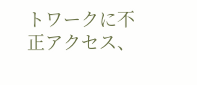トワークに不正アクセス、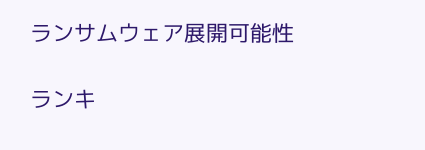ランサムウェア展開可能性

ランキ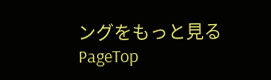ングをもっと見る
PageTop